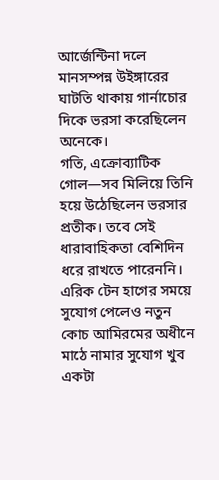আর্জেন্টিনা দলে মানসম্পন্ন উইঙ্গারের ঘাটতি থাকায় গার্নাচোর দিকে ভরসা করেছিলেন অনেকে।
গতি, এক্রোব্যাটিক গোল—সব মিলিয়ে তিনি হয়ে উঠেছিলেন ভরসার প্রতীক। তবে সেই ধারাবাহিকতা বেশিদিন ধরে রাখতে পারেননি।
এরিক টেন হাগের সময়ে সুযোগ পেলেও নতুন কোচ আমিরমের অধীনে মাঠে নামার সুযোগ খুব একটা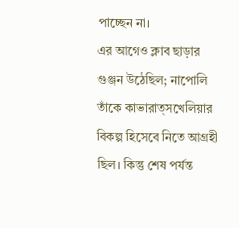পাচ্ছেন না।
এর আগেও ক্লাব ছাড়ার গুঞ্জন উঠেছিল; নাপোলি তাঁকে কাভারাত্সখেলিয়ার বিকল্প হিসেবে নিতে আগ্রহী ছিল। কিন্তু শেষ পর্যন্ত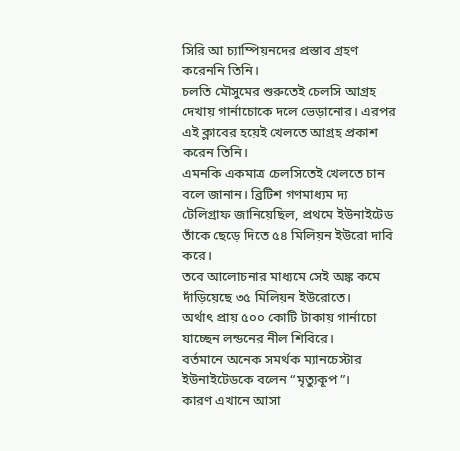সিরি আ চ্যাম্পিয়নদের প্রস্তাব গ্রহণ করেননি তিনি।
চলতি মৌসুমের শুরুতেই চেলসি আগ্রহ দেখায় গার্নাচোকে দলে ভেড়ানোর। এরপর এই ক্লাবের হয়েই খেলতে আগ্রহ প্রকাশ করেন তিনি।
এমনকি একমাত্র চেলসিতেই খেলতে চান বলে জানান। ব্রিটিশ গণমাধ্যম দ্য টেলিগ্রাফ জানিয়েছিল, প্রথমে ইউনাইটেড তাঁকে ছেড়ে দিতে ৫৪ মিলিয়ন ইউরো দাবি করে।
তবে আলোচনার মাধ্যমে সেই অঙ্ক কমে দাঁড়িয়েছে ৩৫ মিলিয়ন ইউরোতে।
অর্থাৎ প্রায় ৫০০ কোটি টাকায় গার্নাচো যাচ্ছেন লন্ডনের নীল শিবিরে।
বর্তমানে অনেক সমর্থক ম্যানচেস্টার ইউনাইটেডকে বলেন “মৃত্যুকূপ”।
কারণ এখানে আসা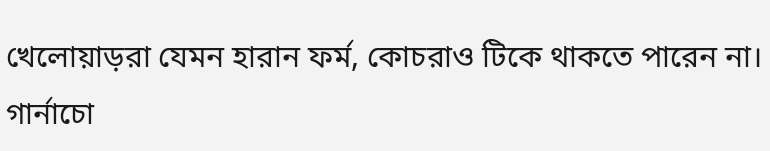খেলোয়াড়রা যেমন হারান ফর্ম, কোচরাও টিকে থাকতে পারেন না।
গার্নাচো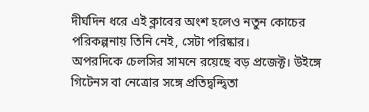দীর্ঘদিন ধরে এই ক্লাবের অংশ হলেও নতুন কোচের পরিকল্পনায় তিনি নেই, সেটা পরিষ্কার।
অপরদিকে চেলসির সামনে রয়েছে বড় প্রজেক্ট। উইঙ্গে গিটেনস বা নেত্রোর সঙ্গে প্রতিদ্বন্দ্বিতা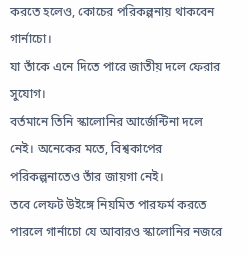করতে হলেও, কোচের পরিকল্পনায় থাকবেন গার্নাচো।
যা তাঁকে এনে দিতে পারে জাতীয় দলে ফেরার সুযোগ।
বর্তমানে তিনি স্কালোনির আর্জেন্টিনা দলে নেই। অনেকের মতে, বিশ্বকাপের পরিকল্পনাতেও তাঁর জায়গা নেই।
তবে লেফট উইঙ্গে নিয়মিত পারফর্ম করতে পারলে গার্নাচো যে আবারও স্কালোনির নজরে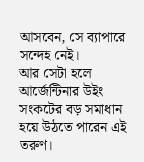আসবেন, সে ব্যাপারে সন্দেহ নেই।
আর সেটা হলে আর্জেন্টিনার উইং সংকটের বড় সমাধান হয়ে উঠতে পারেন এই তরুণ।